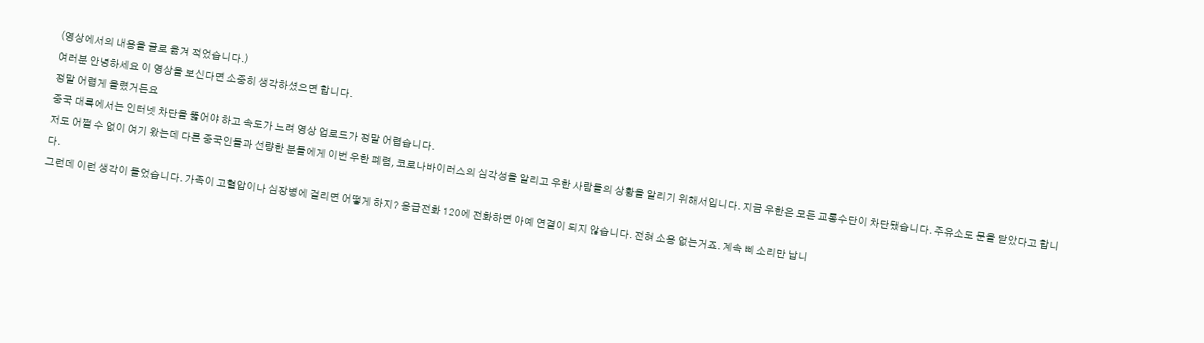(영상에서의 내용을 글로 옮겨 적었습니다.)
여러분 안녕하세요 이 영상을 보신다면 소중히 생각하셨으면 합니다.
정말 어렵게 올렸거든요
중국 대륙에서는 인터넷 차단을 뚫어야 하고 속도가 느려 영상 업로드가 정말 어렵습니다.
저도 어쩔 수 없이 여기 왔는데 다른 중국인들과 선량한 분들에게 이번 우한 폐렴, 코로나바이러스의 심각성을 알리고 우한 사람들의 상황을 알리기 위해서입니다. 지금 우한은 모든 교통수단이 차단됐습니다. 주유소도 문을 닫았다고 합니다.
그런데 이런 생각이 들었습니다. 가족이 고혈압이나 심장병에 걸리면 어떻게 하지? 응급전화 120에 전화하면 아예 연결이 되지 않습니다. 전혀 소용 없는거죠. 계속 삐 소리만 납니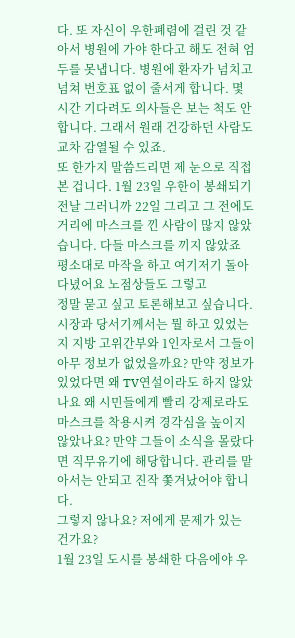다. 또 자신이 우한폐렴에 걸린 것 같아서 병원에 가야 한다고 해도 전혀 엄두를 못냅니다. 병원에 환자가 넘치고 넘쳐 번호표 없이 줄서게 합니다. 몇시간 기다려도 의사들은 보는 척도 안합니다. 그래서 원래 건강하던 사람도 교차 감열될 수 있죠.
또 한가지 말씀드리면 제 눈으로 직접 본 겁니다. 1월 23일 우한이 봉쇄되기 전날 그러니까 22일 그리고 그 전에도 거리에 마스크를 낀 사람이 많지 않았습니다. 다들 마스크를 끼지 않았죠 평소대로 마작을 하고 여기저기 돌아다녔어요 노점상들도 그렇고
정말 묻고 싶고 토론해보고 싶습니다. 시장과 당서기께서는 뭘 하고 있었는지 지방 고위간부와 1인자로서 그들이 아무 정보가 없었을까요? 만약 정보가 있었다면 왜 TV연설이라도 하지 않았나요 왜 시민들에게 빨리 강제로라도 마스크를 착용시켜 경각심을 높이지 않았나요? 만약 그들이 소식을 몰랐다면 직무유기에 해당합니다. 관리를 맡아서는 안되고 진작 쫓겨났어야 합니다.
그렇지 않나요? 저에게 문제가 있는 건가요?
1월 23일 도시를 봉쇄한 다음에야 우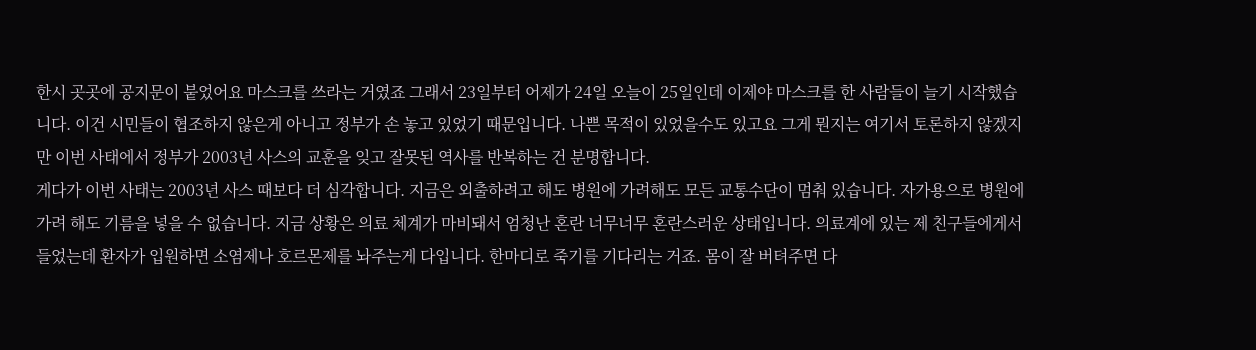한시 곳곳에 공지문이 붙었어요 마스크를 쓰라는 거였죠 그래서 23일부터 어제가 24일 오늘이 25일인데 이제야 마스크를 한 사람들이 늘기 시작했습니다. 이건 시민들이 협조하지 않은게 아니고 정부가 손 놓고 있었기 때문입니다. 나쁜 목적이 있었을수도 있고요 그게 뭔지는 여기서 토론하지 않겠지만 이번 사태에서 정부가 2003년 사스의 교훈을 잊고 잘못된 역사를 반복하는 건 분명합니다.
게다가 이번 사태는 2003년 사스 때보다 더 심각합니다. 지금은 외출하려고 해도 병원에 가려해도 모든 교통수단이 멈춰 있습니다. 자가용으로 병원에 가려 해도 기름을 넣을 수 없습니다. 지금 상황은 의료 체계가 마비돼서 엄청난 혼란 너무너무 혼란스러운 상태입니다. 의료계에 있는 제 친구들에게서 들었는데 환자가 입원하면 소염제나 호르몬제를 놔주는게 다입니다. 한마디로 죽기를 기다리는 거죠. 몸이 잘 버텨주면 다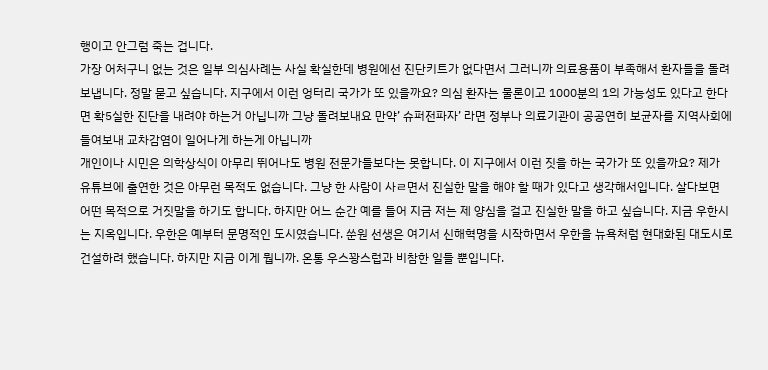행이고 안그럼 죽는 겁니다.
가장 어처구니 없는 것은 일부 의심사례는 사실 확실한데 병원에선 진단키트가 없다면서 그러니까 의료용품이 부족해서 환자들을 돌려보냅니다. 정말 묻고 싶습니다. 지구에서 이런 엉터리 국가가 또 있을까요? 의심 환자는 물론이고 1000분의 1의 가능성도 있다고 한다면 확5실한 진단을 내려야 하는거 아닙니까 그냥 돌려보내요 만약’ 슈퍼전파자’ 라면 정부나 의료기관이 공공연히 보균자를 지역사회에 들여보내 교차감염이 일어나게 하는게 아닙니까
개인이나 시민은 의학상식이 아무리 뛰어나도 병원 전문가들보다는 못합니다. 이 지구에서 이런 짓을 하는 국가가 또 있을까요? 제가 유튜브에 출연한 것은 아무런 목적도 없습니다. 그냥 한 사람이 사ㄹ면서 진실한 말을 해야 할 때가 있다고 생각해서입니다. 살다보면 어떤 목적으로 거짓말을 하기도 합니다. 하지만 어느 순간 예를 들어 지금 저는 제 양심을 걸고 진실한 말을 하고 싶습니다. 지금 우한시는 지옥입니다. 우한은 예부터 문명적인 도시였습니다. 쑨원 선생은 여기서 신해혁명을 시작하면서 우한을 뉴욕처럼 현대화된 대도시로 건설하려 했습니다. 하지만 지금 이게 뭡니까. 온통 우스꽝스럽과 비참한 일들 뿐입니다.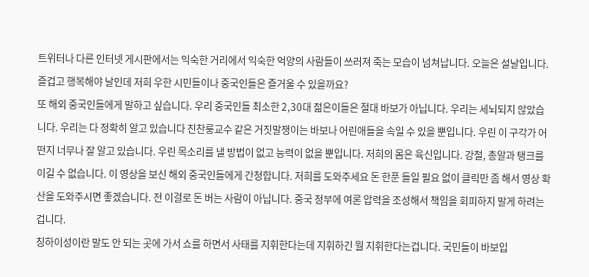트위터나 다른 인터넷 게시판에서는 익숙한 거리에서 익숙한 억양의 사람들이 쓰러져 죽는 모습이 넘쳐납니다. 오늘은 설날입니다. 즐겁고 행복해야 날인데 저희 우한 시민들이나 중국인들은 즐거울 수 있을까요?
또 해외 중국인들에게 말하고 싶습니다. 우리 중국인들 최소한 2,30대 젊은이들은 절대 바보가 아닙니다. 우리는 세뇌되지 않았습니다. 우리는 다 정확히 알고 있습니다 진찬룽교수 같은 거짓말쟁이는 바보나 어린애들을 속일 수 있을 뿐입니다. 우린 이 구각가 어떤지 너무나 잘 알고 있습니다. 우린 목소리를 낼 방법이 없고 능력이 없을 뿐입니다. 저희의 몸은 육신입니다. 강철, 총알과 탱크를 이길 수 없습니다. 이 영상을 보신 해외 중국인들에게 간청합니다. 저희를 도와주세요 돈 한푼 들일 필요 없이 클릭만 좀 해서 영상 확산을 도와주시면 좋겠습니다. 전 이걸로 돈 버는 사람이 아닙니다. 중국 정부에 여론 압력을 조성해서 책임을 회피하지 말게 하려는 겁니다.
칭하이성이란 말도 안 되는 곳에 가서 쇼를 하면서 사태를 지휘한다는데 지휘하긴 뭘 지휘한다는겁니다. 국민들이 바보입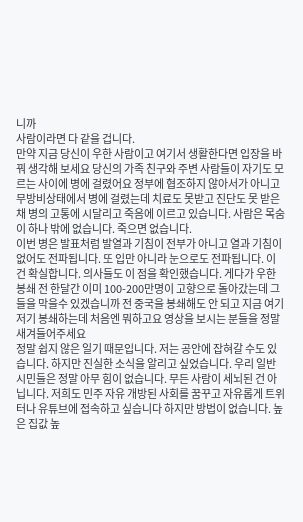니까
사람이라면 다 같을 겁니다.
만약 지금 당신이 우한 사람이고 여기서 생활한다면 입장을 바꿔 생각해 보세요 당신의 가족 친구와 주변 사람들이 자기도 모르는 사이에 병에 걸렸어요 정부에 협조하지 않아서가 아니고 무방비상태에서 병에 걸렸는데 치료도 못받고 진단도 못 받은채 병의 고통에 시달리고 죽음에 이르고 있습니다. 사람은 목숨이 하나 밖에 없습니다. 죽으면 없습니다.
이번 병은 발표처럼 발열과 기침이 전부가 아니고 열과 기침이 없어도 전파됩니다. 또 입만 아니라 눈으로도 전파됩니다. 이건 확실합니다. 의사들도 이 점을 확인했습니다. 게다가 우한 봉쇄 전 한달간 이미 100-200만명이 고향으로 돌아갔는데 그들을 막을수 있겠습니까 전 중국을 봉쇄해도 안 되고 지금 여기저기 봉쇄하는데 처음엔 뭐하고요 영상을 보시는 분들을 정말 새겨들어주세요
정말 쉽지 않은 일기 때문입니다. 저는 공안에 잡혀갈 수도 있습니다. 하지만 진실한 소식을 알리고 싶었습니다. 우리 일반 시민들은 정말 아무 힘이 없습니다. 무든 사람이 세뇌된 건 아닙니다. 저희도 민주 자유 개방된 사회를 꿈꾸고 자유롭게 트위터나 유튜브에 접속하고 싶습니다 하지만 방법이 없습니다. 높은 집값 높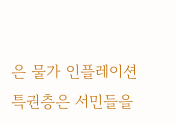은 물가 인플레이션 특권층은 서민들을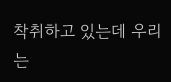착취하고 있는데 우리는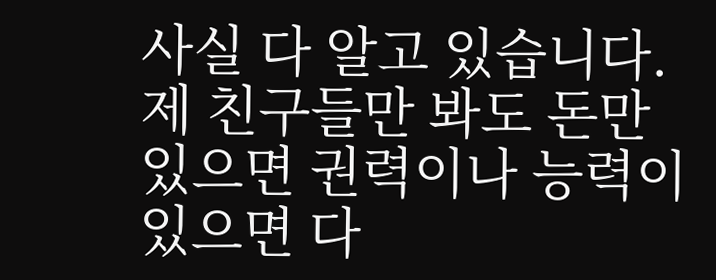사실 다 알고 있습니다. 제 친구들만 봐도 돈만 있으면 권력이나 능력이 있으면 다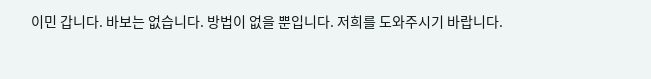이민 갑니다. 바보는 없습니다. 방법이 없을 뿐입니다. 저희를 도와주시기 바랍니다.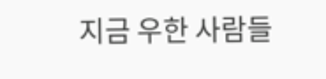지금 우한 사람들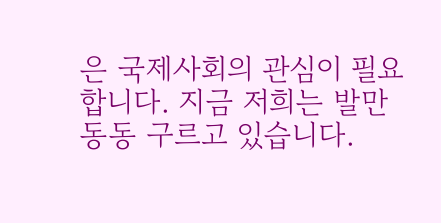은 국제사회의 관심이 필요합니다. 지금 저희는 발만 동동 구르고 있습니다.